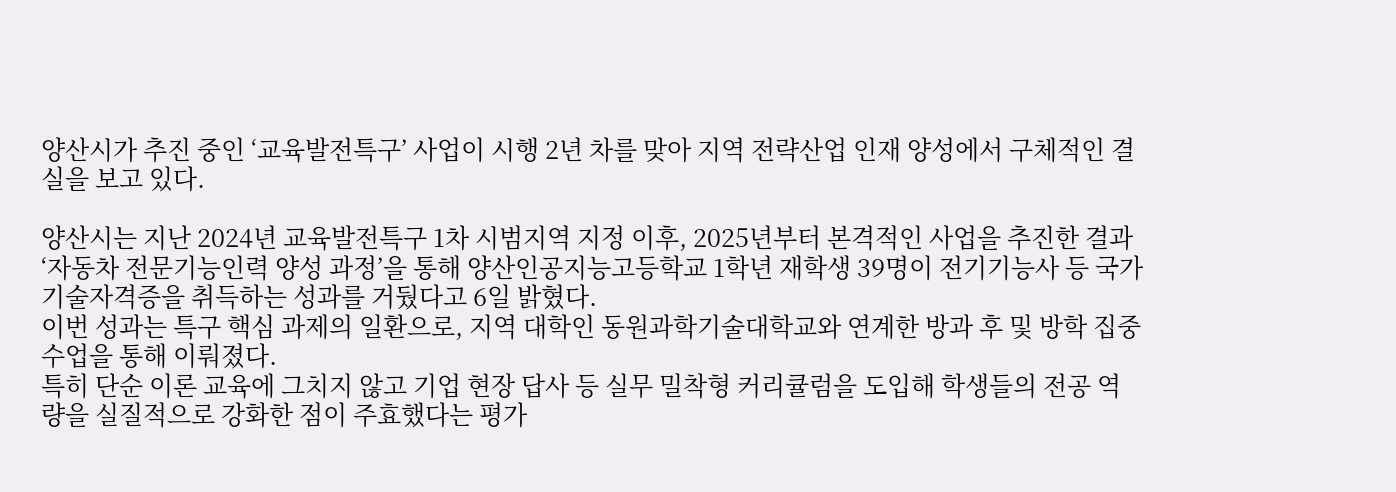양산시가 추진 중인 ‘교육발전특구’ 사업이 시행 2년 차를 맞아 지역 전략산업 인재 양성에서 구체적인 결실을 보고 있다.

양산시는 지난 2024년 교육발전특구 1차 시범지역 지정 이후, 2025년부터 본격적인 사업을 추진한 결과 ‘자동차 전문기능인력 양성 과정’을 통해 양산인공지능고등학교 1학년 재학생 39명이 전기기능사 등 국가기술자격증을 취득하는 성과를 거뒀다고 6일 밝혔다.
이번 성과는 특구 핵심 과제의 일환으로, 지역 대학인 동원과학기술대학교와 연계한 방과 후 및 방학 집중 수업을 통해 이뤄졌다.
특히 단순 이론 교육에 그치지 않고 기업 현장 답사 등 실무 밀착형 커리큘럼을 도입해 학생들의 전공 역량을 실질적으로 강화한 점이 주효했다는 평가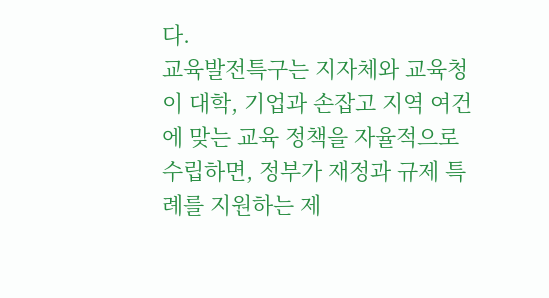다.
교육발전특구는 지자체와 교육청이 대학, 기업과 손잡고 지역 여건에 맞는 교육 정책을 자율적으로 수립하면, 정부가 재정과 규제 특례를 지원하는 제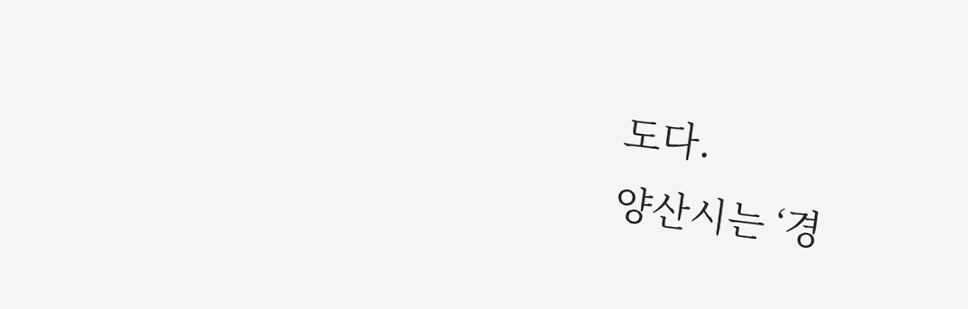도다.
양산시는 ‘경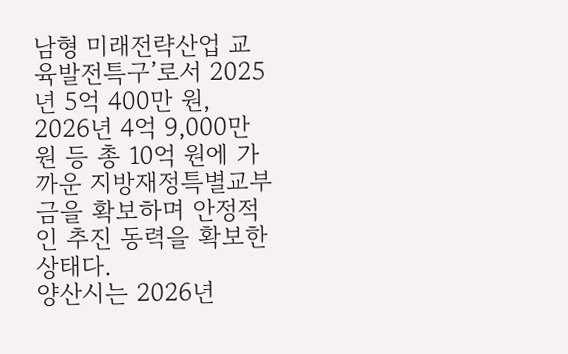남형 미래전략산업 교육발전특구’로서 2025년 5억 400만 원, 2026년 4억 9,000만 원 등 총 10억 원에 가까운 지방재정특별교부금을 확보하며 안정적인 추진 동력을 확보한 상태다.
양산시는 2026년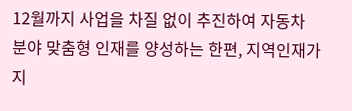12월까지 사업을 차질 없이 추진하여 자동차 분야 맞춤형 인재를 양성하는 한편, 지역인재가 지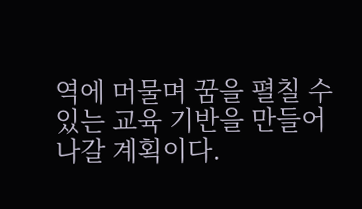역에 머물며 꿈을 펼칠 수 있는 교육 기반을 만들어 나갈 계획이다.